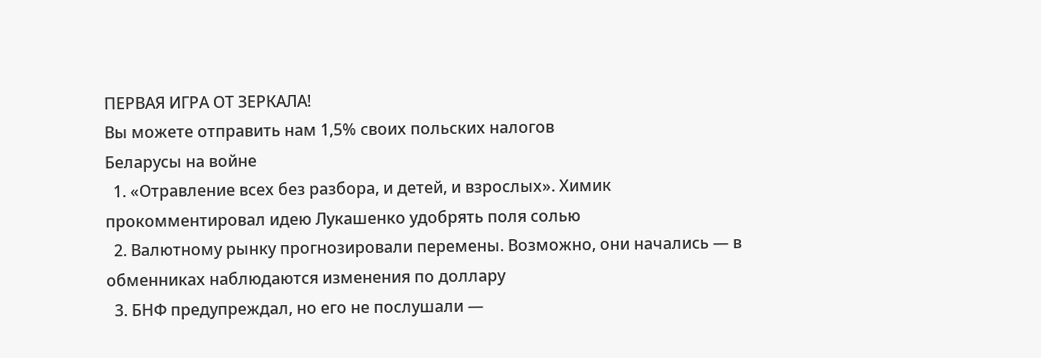ПЕРВАЯ ИГРА ОТ ЗЕРКАЛА!
Вы можете отправить нам 1,5% своих польских налогов
Беларусы на войне
  1. «Отравление всех без разбора, и детей, и взрослых». Химик прокомментировал идею Лукашенко удобрять поля солью
  2. Валютному рынку прогнозировали перемены. Возможно, они начались — в обменниках наблюдаются изменения по доллару
  3. БНФ предупреждал, но его не послушали —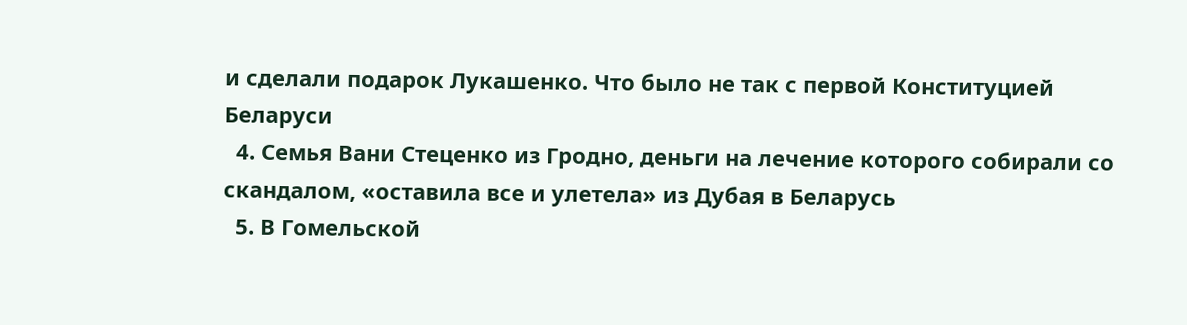и сделали подарок Лукашенко. Что было не так с первой Конституцией Беларуси
  4. Семья Вани Стеценко из Гродно, деньги на лечение которого собирали со скандалом, «оставила все и улетела» из Дубая в Беларусь
  5. В Гомельской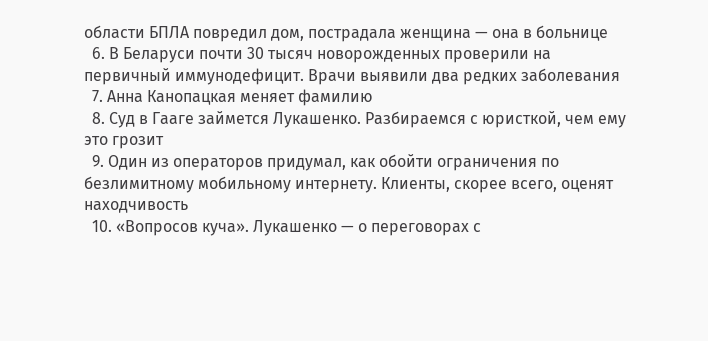области БПЛА повредил дом, пострадала женщина — она в больнице
  6. В Беларуси почти 30 тысяч новорожденных проверили на первичный иммунодефицит. Врачи выявили два редких заболевания
  7. Анна Канопацкая меняет фамилию
  8. Суд в Гааге займется Лукашенко. Разбираемся с юристкой, чем ему это грозит
  9. Один из операторов придумал, как обойти ограничения по безлимитному мобильному интернету. Клиенты, скорее всего, оценят находчивость
  10. «Вопросов куча». Лукашенко — о переговорах с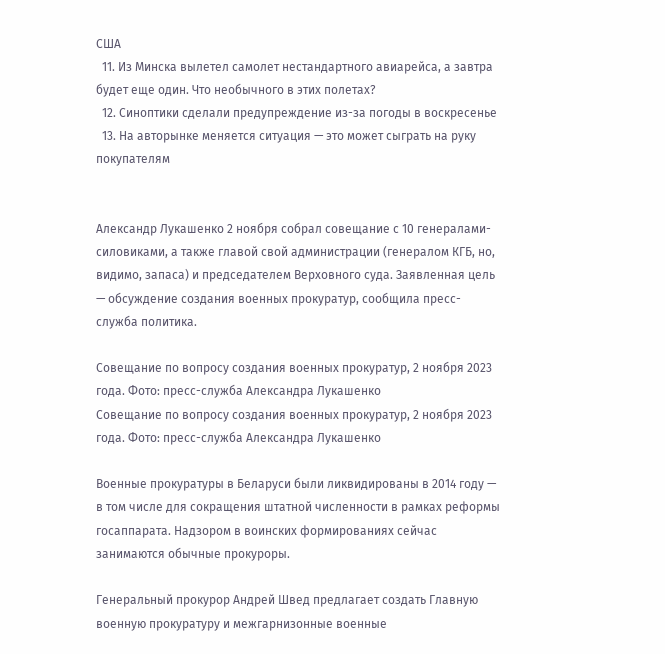США
  11. Из Минска вылетел самолет нестандартного авиарейса, а завтра будет еще один. Что необычного в этих полетах?
  12. Синоптики сделали предупреждение из-за погоды в воскресенье
  13. На авторынке меняется ситуация — это может сыграть на руку покупателям


Александр Лукашенко 2 ноября собрал совещание с 10 генералами-силовиками, а также главой свой администрации (генералом КГБ, но, видимо, запаса) и председателем Верховного суда. Заявленная цель — обсуждение создания военных прокуратур, сообщила пресс-служба политика.

Совещание по вопросу создания военных прокуратур, 2 ноября 2023 года. Фото: пресс-служба Александра Лукашенко
Совещание по вопросу создания военных прокуратур, 2 ноября 2023 года. Фото: пресс-служба Александра Лукашенко

Военные прокуратуры в Беларуси были ликвидированы в 2014 году — в том числе для сокращения штатной численности в рамках реформы госаппарата. Надзором в воинских формированиях сейчас занимаются обычные прокуроры.

Генеральный прокурор Андрей Швед предлагает создать Главную военную прокуратуру и межгарнизонные военные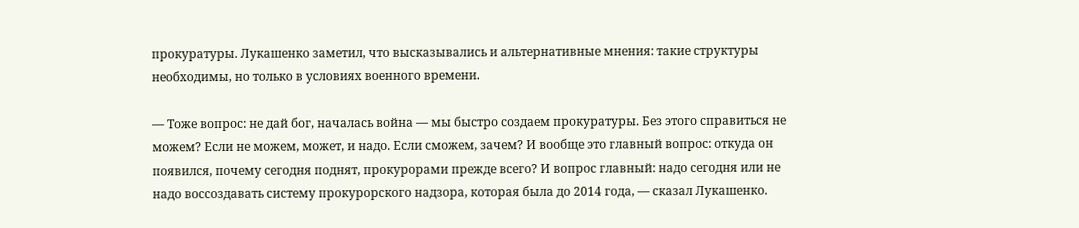прокуратуры. Лукашенко заметил, что высказывались и альтернативные мнения: такие структуры необходимы, но только в условиях военного времени.

— Тоже вопрос: не дай бог, началась война — мы быстро создаем прокуратуры. Без этого справиться не можем? Если не можем, может, и надо. Если сможем, зачем? И вообще это главный вопрос: откуда он появился, почему сегодня поднят, прокурорами прежде всего? И вопрос главный: надо сегодня или не надо воссоздавать систему прокурорского надзора, которая была до 2014 года, — сказал Лукашенко.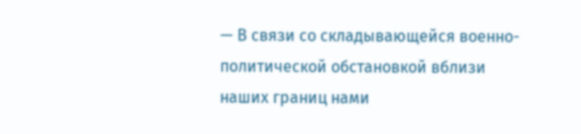— В связи со складывающейся военно-политической обстановкой вблизи наших границ нами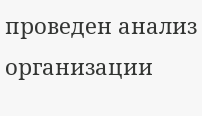проведен анализ организации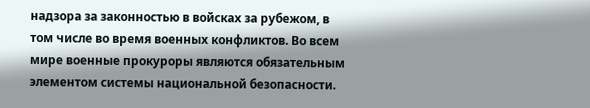надзора за законностью в войсках за рубежом, в том числе во время военных конфликтов. Во всем мире военные прокуроры являются обязательным элементом системы национальной безопасности.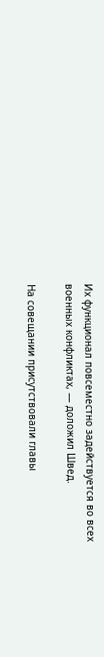Их функционал повсеместно задействуется во всех военных конфликтах, — доложил Швед.

На совещании присутствовали главы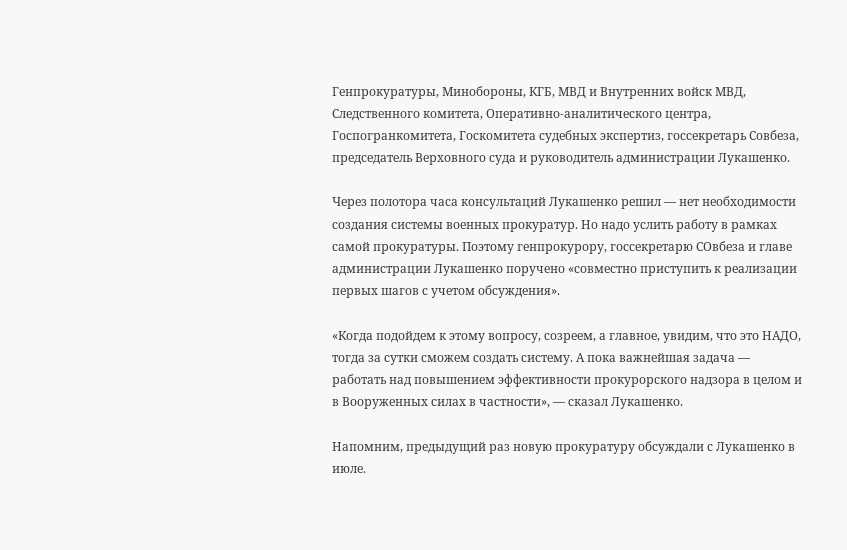Генпрокуратуры, Минобороны, КГБ, МВД и Внутренних войск МВД, Следственного комитета, Оперативно-аналитического центра, Госпогранкомитета, Госкомитета судебных экспертиз, госсекретарь Совбеза, председатель Верховного суда и руководитель администрации Лукашенко.

Через полотора часа консультаций Лукашенко решил — нет необходимости создания системы военных прокуратур. Но надо услить работу в рамках самой прокуратуры. Поэтому генпрокурору, госсекретарю СОвбеза и главе администрации Лукашенко поручено «совместно приступить к реализации первых шагов с учетом обсуждения».

«Когда подойдем к этому вопросу, созреем, а главное, увидим, что это НАДО, тогда за сутки сможем создать систему. А пока важнейшая задача — работать над повышением эффективности прокурорского надзора в целом и в Вооруженных силах в частности», — сказал Лукашенко.

Напомним, предыдущий раз новую прокуратуру обсуждали с Лукашенко в июле.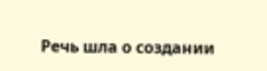Речь шла о создании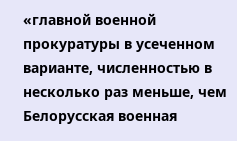«главной военной прокуратуры в усеченном варианте, численностью в несколько раз меньше, чем Белорусская военная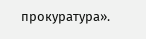прокуратура».